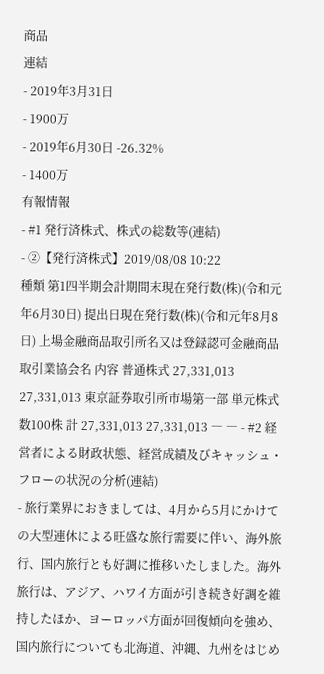商品
連結
- 2019年3月31日
- 1900万
- 2019年6月30日 -26.32%
- 1400万
有報情報
- #1 発行済株式、株式の総数等(連結)
- ②【発行済株式】2019/08/08 10:22
種類 第1四半期会計期間末現在発行数(株)(令和元年6月30日) 提出日現在発行数(株)(令和元年8月8日) 上場金融商品取引所名又は登録認可金融商品取引業協会名 内容 普通株式 27,331,013 27,331,013 東京証券取引所市場第一部 単元株式数100株 計 27,331,013 27,331,013 ― ― - #2 経営者による財政状態、経営成績及びキャッシュ・フローの状況の分析(連結)
- 旅行業界におきましては、4月から5月にかけての大型連休による旺盛な旅行需要に伴い、海外旅行、国内旅行とも好調に推移いたしました。海外旅行は、アジア、ハワイ方面が引き続き好調を維持したほか、ヨーロッパ方面が回復傾向を強め、国内旅行についても北海道、沖縄、九州をはじめ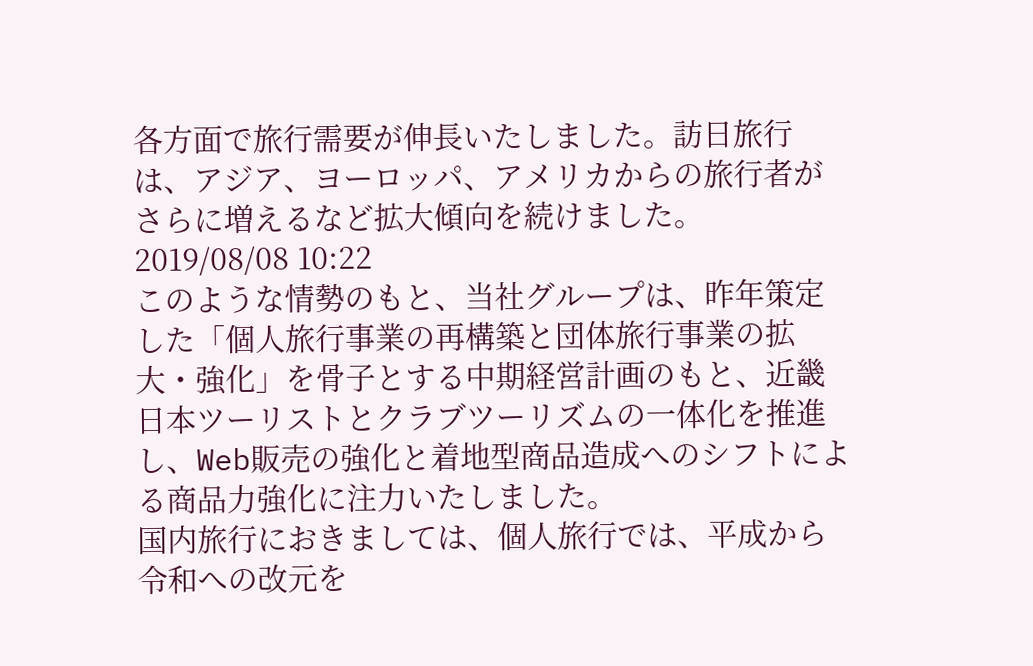各方面で旅行需要が伸長いたしました。訪日旅行は、アジア、ヨーロッパ、アメリカからの旅行者がさらに増えるなど拡大傾向を続けました。2019/08/08 10:22
このような情勢のもと、当社グループは、昨年策定した「個人旅行事業の再構築と団体旅行事業の拡大・強化」を骨子とする中期経営計画のもと、近畿日本ツーリストとクラブツーリズムの一体化を推進し、Web販売の強化と着地型商品造成へのシフトによる商品力強化に注力いたしました。
国内旅行におきましては、個人旅行では、平成から令和への改元を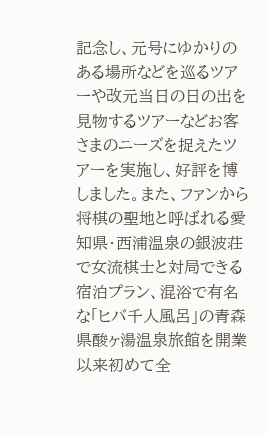記念し、元号にゆかりのある場所などを巡るツアーや改元当日の日の出を見物するツアーなどお客さまのニーズを捉えたツアーを実施し、好評を博しました。また、ファンから将棋の聖地と呼ばれる愛知県・西浦温泉の銀波荘で女流棋士と対局できる宿泊プラン、混浴で有名な「ヒバ千人風呂」の青森県酸ヶ湯温泉旅館を開業以来初めて全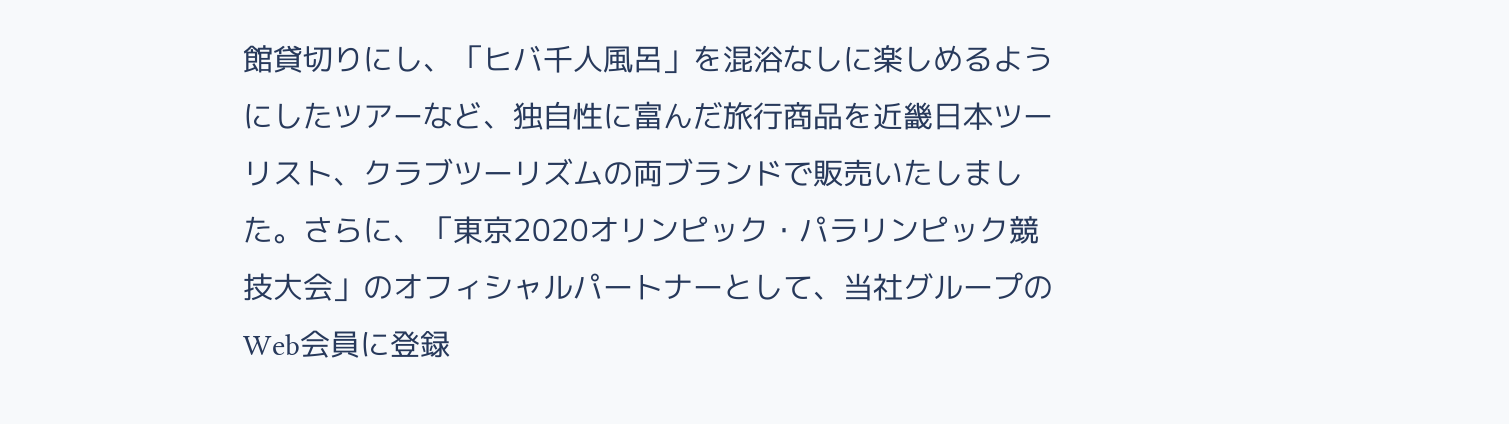館貸切りにし、「ヒバ千人風呂」を混浴なしに楽しめるようにしたツアーなど、独自性に富んだ旅行商品を近畿日本ツーリスト、クラブツーリズムの両ブランドで販売いたしました。さらに、「東京2020オリンピック・パラリンピック競技大会」のオフィシャルパートナーとして、当社グループのWeb会員に登録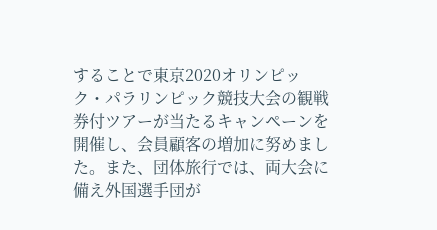することで東京2020オリンピック・パラリンピック競技大会の観戦券付ツアーが当たるキャンペーンを開催し、会員顧客の増加に努めました。また、団体旅行では、両大会に備え外国選手団が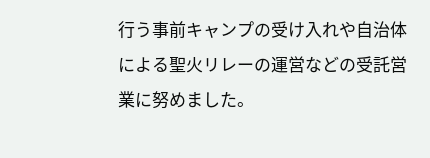行う事前キャンプの受け入れや自治体による聖火リレーの運営などの受託営業に努めました。